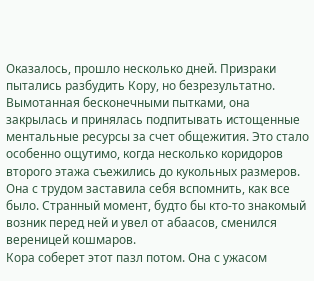Оказалось, прошло несколько дней. Призраки пытались разбудить Кору, но безрезультатно. Вымотанная бесконечными пытками, она закрылась и принялась подпитывать истощенные ментальные ресурсы за счет общежития. Это стало особенно ощутимо, когда несколько коридоров второго этажа съежились до кукольных размеров.
Она с трудом заставила себя вспомнить, как все было. Странный момент, будто бы кто-то знакомый возник перед ней и увел от абаасов, сменился вереницей кошмаров.
Кора соберет этот пазл потом. Она с ужасом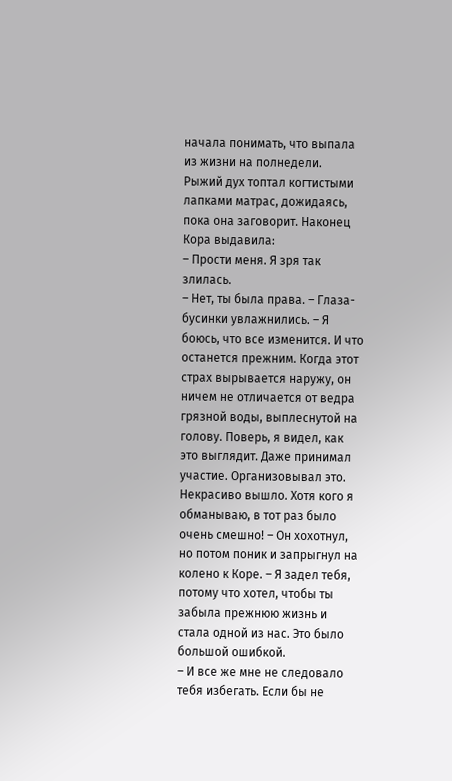начала понимать, что выпала из жизни на полнедели.
Рыжий дух топтал когтистыми лапками матрас, дожидаясь, пока она заговорит. Наконец Кора выдавила:
– Прости меня. Я зря так злилась.
– Нет, ты была права. – Глаза-бусинки увлажнились. – Я боюсь, что все изменится. И что останется прежним. Когда этот страх вырывается наружу, он ничем не отличается от ведра грязной воды, выплеснутой на голову. Поверь, я видел, как это выглядит. Даже принимал участие. Организовывал это. Некрасиво вышло. Хотя кого я обманываю, в тот раз было очень смешно! – Он хохотнул, но потом поник и запрыгнул на колено к Коре. – Я задел тебя, потому что хотел, чтобы ты забыла прежнюю жизнь и стала одной из нас. Это было большой ошибкой.
– И все же мне не следовало тебя избегать. Если бы не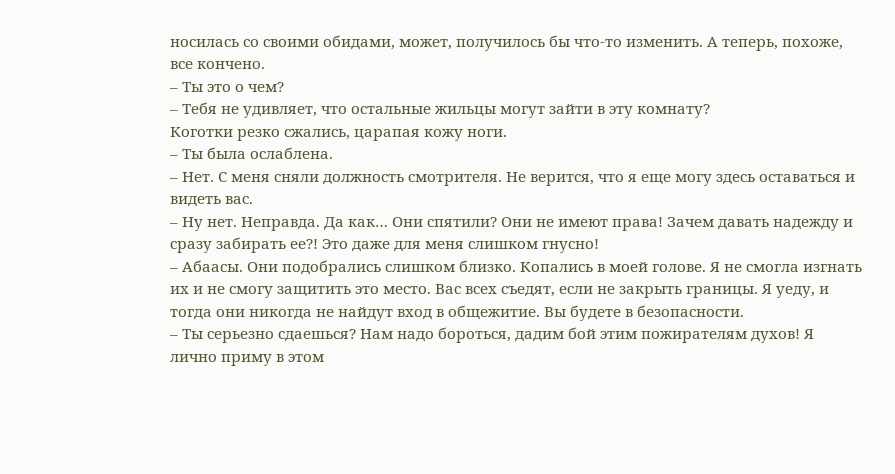носилась со своими обидами, может, получилось бы что-то изменить. А теперь, похоже, все кончено.
– Ты это о чем?
– Тебя не удивляет, что остальные жильцы могут зайти в эту комнату?
Коготки резко сжались, царапая кожу ноги.
– Ты была ослаблена.
– Нет. С меня сняли должность смотрителя. Не верится, что я еще могу здесь оставаться и видеть вас.
– Ну нет. Неправда. Да как… Они спятили? Они не имеют права! Зачем давать надежду и сразу забирать ее?! Это даже для меня слишком гнусно!
– Абаасы. Они подобрались слишком близко. Копались в моей голове. Я не смогла изгнать их и не смогу защитить это место. Вас всех съедят, если не закрыть границы. Я уеду, и тогда они никогда не найдут вход в общежитие. Вы будете в безопасности.
– Ты серьезно сдаешься? Нам надо бороться, дадим бой этим пожирателям духов! Я лично приму в этом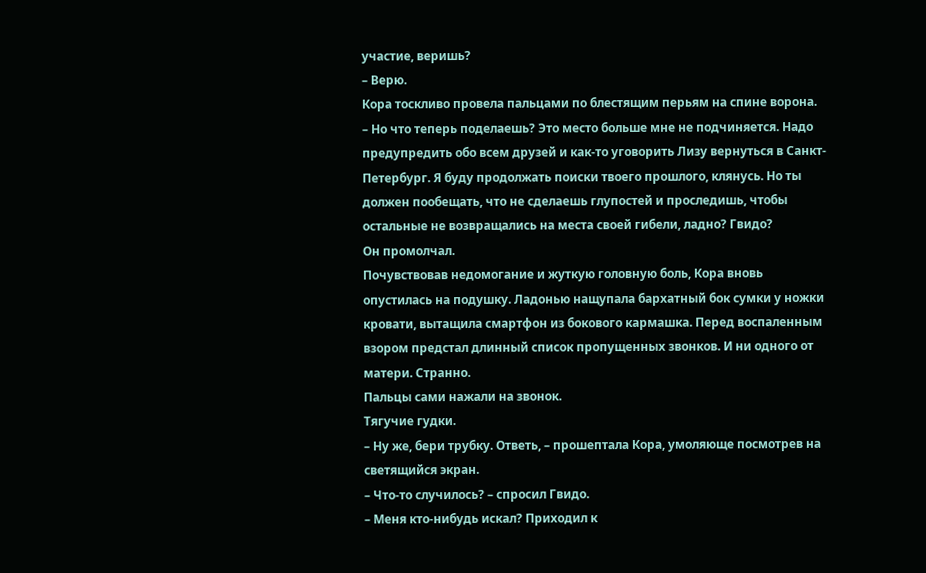участие, веришь?
– Верю.
Кора тоскливо провела пальцами по блестящим перьям на спине ворона.
– Но что теперь поделаешь? Это место больше мне не подчиняется. Надо предупредить обо всем друзей и как-то уговорить Лизу вернуться в Санкт-Петербург. Я буду продолжать поиски твоего прошлого, клянусь. Но ты должен пообещать, что не сделаешь глупостей и проследишь, чтобы остальные не возвращались на места своей гибели, ладно? Гвидо?
Он промолчал.
Почувствовав недомогание и жуткую головную боль, Кора вновь опустилась на подушку. Ладонью нащупала бархатный бок сумки у ножки кровати, вытащила смартфон из бокового кармашка. Перед воспаленным взором предстал длинный список пропущенных звонков. И ни одного от матери. Странно.
Пальцы сами нажали на звонок.
Тягучие гудки.
– Ну же, бери трубку. Ответь, – прошептала Кора, умоляюще посмотрев на светящийся экран.
– Что-то случилось? – спросил Гвидо.
– Меня кто-нибудь искал? Приходил к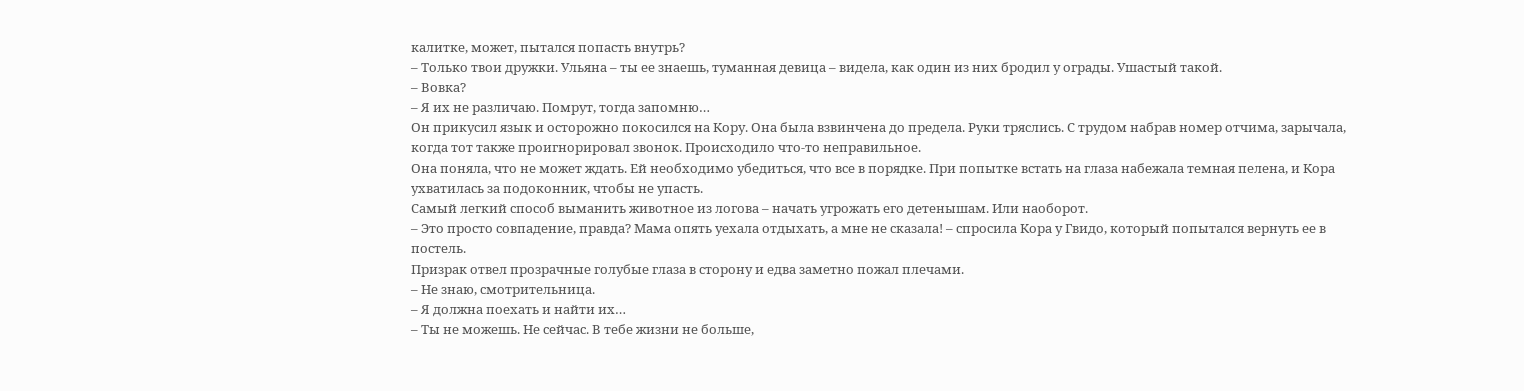калитке, может, пытался попасть внутрь?
– Только твои дружки. Ульяна – ты ее знаешь, туманная девица – видела, как один из них бродил у ограды. Ушастый такой.
– Вовка?
– Я их не различаю. Помрут, тогда запомню…
Он прикусил язык и осторожно покосился на Кору. Она была взвинчена до предела. Руки тряслись. С трудом набрав номер отчима, зарычала, когда тот также проигнорировал звонок. Происходило что-то неправильное.
Она поняла, что не может ждать. Ей необходимо убедиться, что все в порядке. При попытке встать на глаза набежала темная пелена, и Кора ухватилась за подоконник, чтобы не упасть.
Самый легкий способ выманить животное из логова – начать угрожать его детенышам. Или наоборот.
– Это просто совпадение, правда? Мама опять уехала отдыхать, а мне не сказала! – спросила Кора у Гвидо, который попытался вернуть ее в постель.
Призрак отвел прозрачные голубые глаза в сторону и едва заметно пожал плечами.
– Не знаю, смотрительница.
– Я должна поехать и найти их…
– Ты не можешь. Не сейчас. В тебе жизни не больше,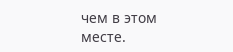чем в этом месте.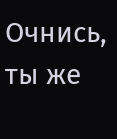Очнись, ты же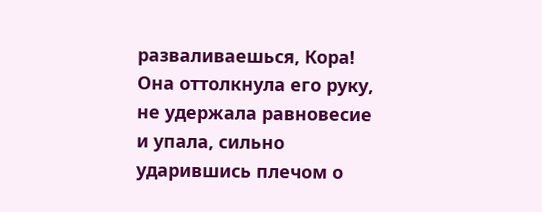разваливаешься, Кора!
Она оттолкнула его руку, не удержала равновесие и упала, сильно ударившись плечом о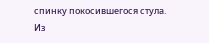спинку покосившегося стула. Из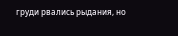груди рвались рыдания, но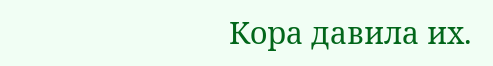Кора давила их.